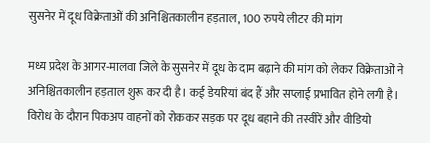सुसनेर में दूध विक्रेताओं की अनिश्चितकालीन हड़ताल, 100 रुपये लीटर की मांग

मध्य प्रदेश के आगर-मालवा जिले के सुसनेर में दूध के दाम बढ़ाने की मांग को लेकर विक्रेताओं ने अनिश्चितकालीन हड़ताल शुरू कर दी है। कई डेयरियां बंद हैं और सप्लाई प्रभावित होने लगी है। विरोध के दौरान पिकअप वाहनों को रोककर सड़क पर दूध बहाने की तस्वीरें और वीडियो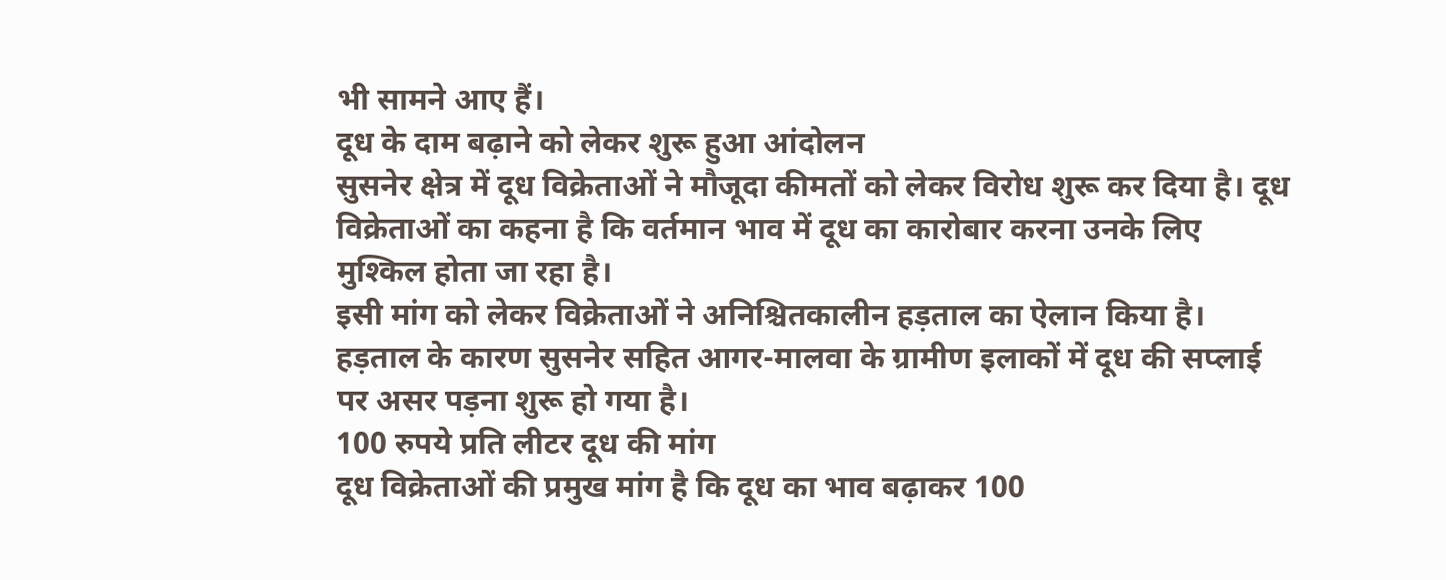भी सामने आए हैं।
दूध के दाम बढ़ाने को लेकर शुरू हुआ आंदोलन
सुसनेर क्षेत्र में दूध विक्रेताओं ने मौजूदा कीमतों को लेकर विरोध शुरू कर दिया है। दूध विक्रेताओं का कहना है कि वर्तमान भाव में दूध का कारोबार करना उनके लिए मुश्किल होता जा रहा है।
इसी मांग को लेकर विक्रेताओं ने अनिश्चितकालीन हड़ताल का ऐलान किया है। हड़ताल के कारण सुसनेर सहित आगर-मालवा के ग्रामीण इलाकों में दूध की सप्लाई पर असर पड़ना शुरू हो गया है।
100 रुपये प्रति लीटर दूध की मांग
दूध विक्रेताओं की प्रमुख मांग है कि दूध का भाव बढ़ाकर 100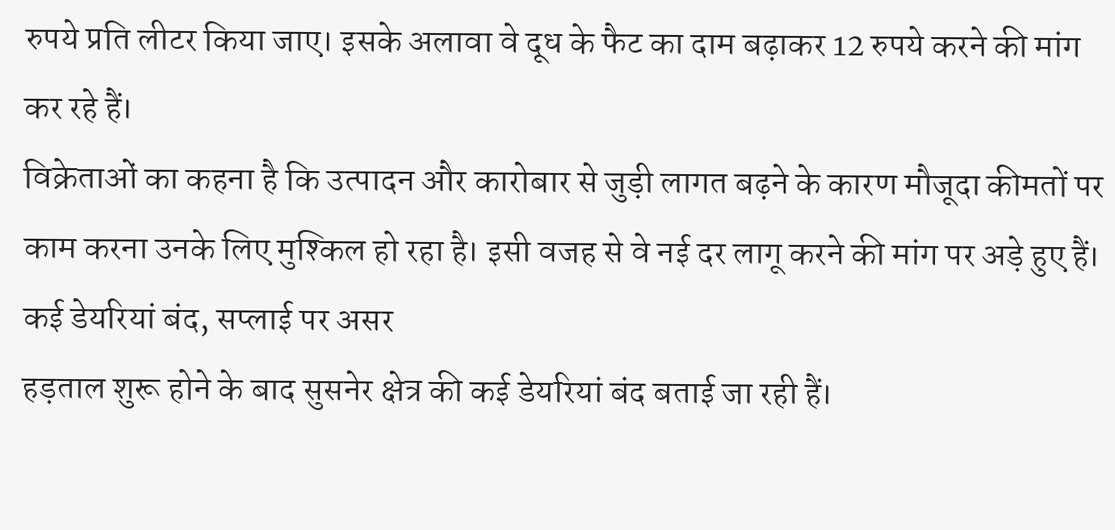रुपये प्रति लीटर किया जाए। इसके अलावा वे दूध के फैट का दाम बढ़ाकर 12 रुपये करने की मांग कर रहे हैं।
विक्रेताओं का कहना है कि उत्पादन और कारोबार से जुड़ी लागत बढ़ने के कारण मौजूदा कीमतों पर काम करना उनके लिए मुश्किल हो रहा है। इसी वजह से वे नई दर लागू करने की मांग पर अड़े हुए हैं।
कई डेयरियां बंद, सप्लाई पर असर
हड़ताल शुरू होने के बाद सुसनेर क्षेत्र की कई डेयरियां बंद बताई जा रही हैं।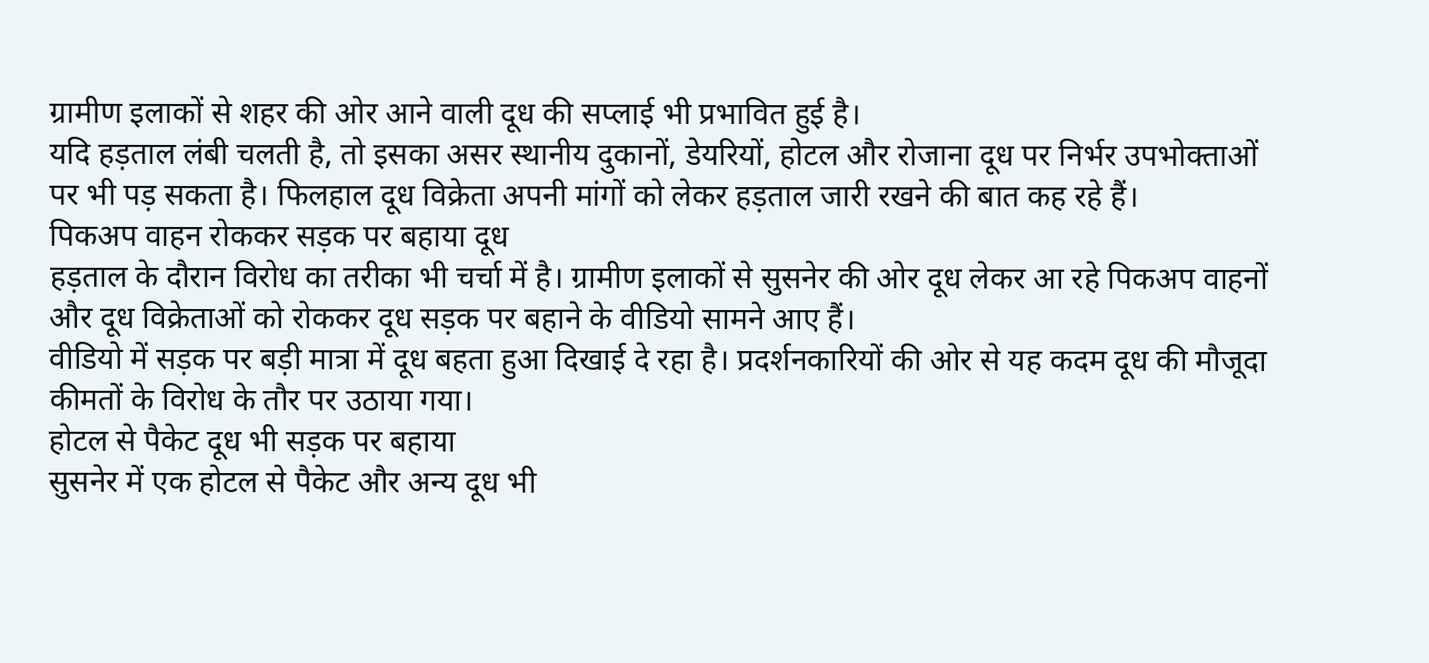ग्रामीण इलाकों से शहर की ओर आने वाली दूध की सप्लाई भी प्रभावित हुई है।
यदि हड़ताल लंबी चलती है, तो इसका असर स्थानीय दुकानों, डेयरियों, होटल और रोजाना दूध पर निर्भर उपभोक्ताओं पर भी पड़ सकता है। फिलहाल दूध विक्रेता अपनी मांगों को लेकर हड़ताल जारी रखने की बात कह रहे हैं।
पिकअप वाहन रोककर सड़क पर बहाया दूध
हड़ताल के दौरान विरोध का तरीका भी चर्चा में है। ग्रामीण इलाकों से सुसनेर की ओर दूध लेकर आ रहे पिकअप वाहनों और दूध विक्रेताओं को रोककर दूध सड़क पर बहाने के वीडियो सामने आए हैं।
वीडियो में सड़क पर बड़ी मात्रा में दूध बहता हुआ दिखाई दे रहा है। प्रदर्शनकारियों की ओर से यह कदम दूध की मौजूदा कीमतों के विरोध के तौर पर उठाया गया।
होटल से पैकेट दूध भी सड़क पर बहाया
सुसनेर में एक होटल से पैकेट और अन्य दूध भी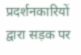प्रदर्शनकारियों द्वारा सड़क पर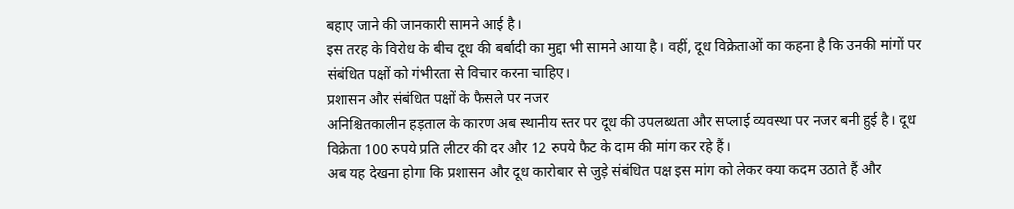बहाए जाने की जानकारी सामने आई है।
इस तरह के विरोध के बीच दूध की बर्बादी का मुद्दा भी सामने आया है। वहीं, दूध विक्रेताओं का कहना है कि उनकी मांगों पर संबंधित पक्षों को गंभीरता से विचार करना चाहिए।
प्रशासन और संबंधित पक्षों के फैसले पर नजर
अनिश्चितकालीन हड़ताल के कारण अब स्थानीय स्तर पर दूध की उपलब्धता और सप्लाई व्यवस्था पर नजर बनी हुई है। दूध विक्रेता 100 रुपये प्रति लीटर की दर और 12 रुपये फैट के दाम की मांग कर रहे हैं।
अब यह देखना होगा कि प्रशासन और दूध कारोबार से जुड़े संबंधित पक्ष इस मांग को लेकर क्या कदम उठाते हैं और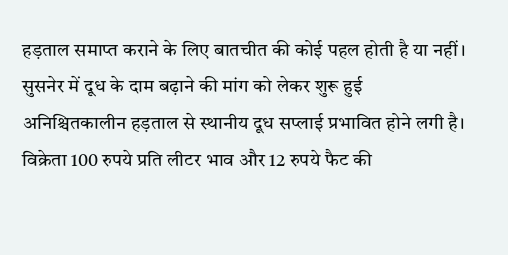हड़ताल समाप्त कराने के लिए बातचीत की कोई पहल होती है या नहीं।
सुसनेर में दूध के दाम बढ़ाने की मांग को लेकर शुरू हुई अनिश्चितकालीन हड़ताल से स्थानीय दूध सप्लाई प्रभावित होने लगी है। विक्रेता 100 रुपये प्रति लीटर भाव और 12 रुपये फैट की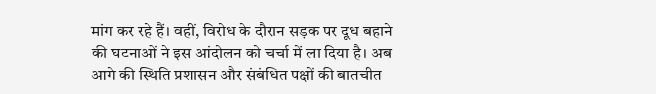मांग कर रहे हैं। वहीं, विरोध के दौरान सड़क पर दूध बहाने की घटनाओं ने इस आंदोलन को चर्चा में ला दिया है। अब आगे की स्थिति प्रशासन और संबंधित पक्षों की बातचीत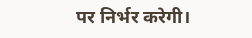पर निर्भर करेगी।